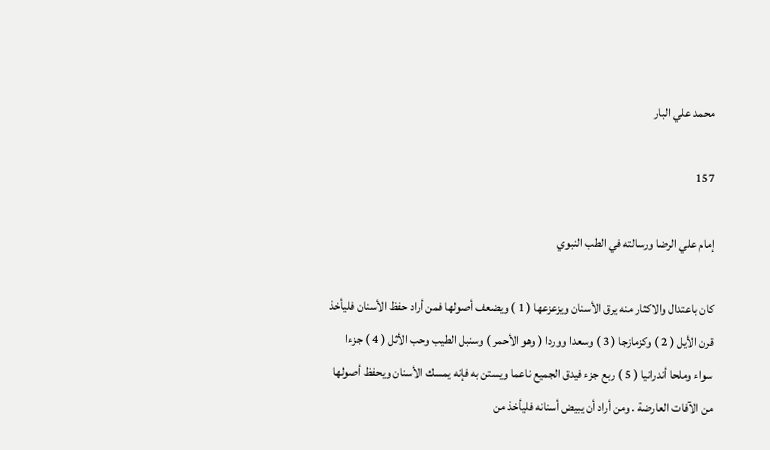محمد علي البار

157

إمام علي الرضا ورسالته في الطب النبوي

كان باعتدال والاكثار منه يرق الأسنان ويزعزعها ( 1 ) ويضعف أصولها فمن أراد حفظ الأسنان فليأخذ قرن الأيل ( 2 ) وكزمازجا ( 3 ) وسعدا ووردا ( وهو الأحمر ) وسنبل الطيب وحب الأثل ( 4 ) جزءا سواء وملحا أندرانيا ( 5 ) ربع جزء فيدق الجميع ناعما ويستن به فإنه يمسك الأسنان ويحفظ أصولها من الآفات العارضة . ومن أراد أن يبيض أسنانه فليأخذ من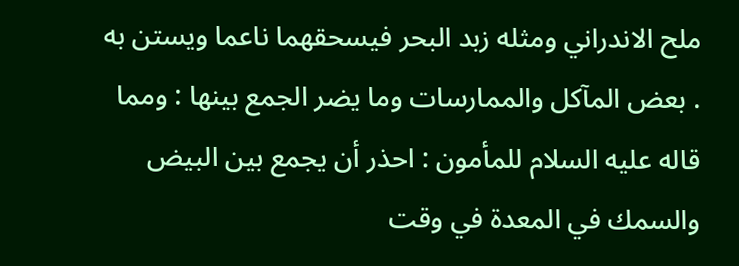ملح الاندراني ومثله زبد البحر فيسحقهما ناعما ويستن به . بعض المآكل والممارسات وما يضر الجمع بينها : ومما قاله عليه السلام للمأمون : احذر أن يجمع بين البيض والسمك في المعدة في وقت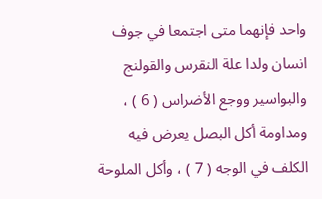واحد فإنهما متى اجتمعا في جوف انسان ولدا علة النقرس والقولنج والبواسير ووجع الأضراس ( 6 ) ، ومداومة أكل البصل يعرض فيه الكلف في الوجه ( 7 ) ، وأكل الملوحة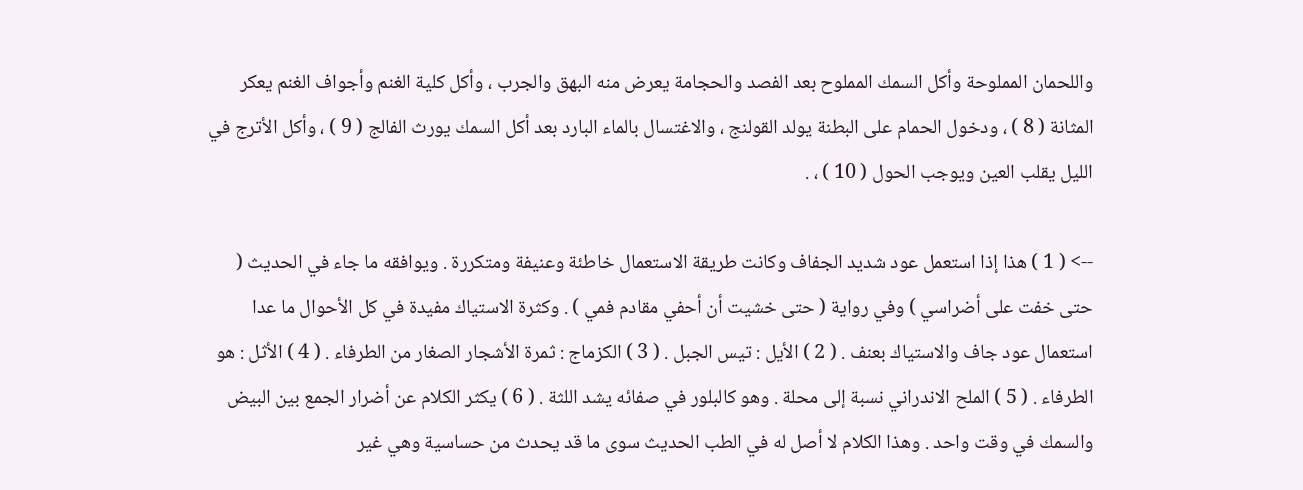واللحمان المملوحة وأكل السمك المملوح بعد الفصد والحجامة يعرض منه البهق والجرب ، وأكل كلية الغنم وأجواف الغنم يعكر المثانة ( 8 ) ، ودخول الحمام على البطنة يولد القولنج ، والاغتسال بالماء البارد بعد أكل السمك يورث الفالج ( 9 ) ، وأكل الأترج في الليل يقلب العين ويوجب الحول ( 10 ) ، .

--> ( 1 ) هذا إذا استعمل عود شديد الجفاف وكانت طريقة الاستعمال خاطئة وعنيفة ومتكررة . ويوافقه ما جاء في الحديث ( حتى خفت على أضراسي ) وفي رواية ( حتى خشيت أن أحفي مقادم فمي ) . وكثرة الاستياك مفيدة في كل الأحوال ما عدا استعمال عود جاف والاستياك بعنف . ( 2 ) الأيل : تيس الجبل . ( 3 ) الكزماج : ثمرة الأشجار الصغار من الطرفاء . ( 4 ) الأثل : هو الطرفاء . ( 5 ) الملح الاندراني نسبة إلى محلة . وهو كالبلور في صفائه يشد اللثة . ( 6 ) يكثر الكلام عن أضرار الجمع بين البيض والسمك في وقت واحد . وهذا الكلام لا أصل له في الطب الحديث سوى ما قد يحدث من حساسية وهي غير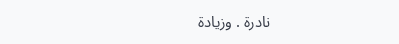نادرة . وزيادة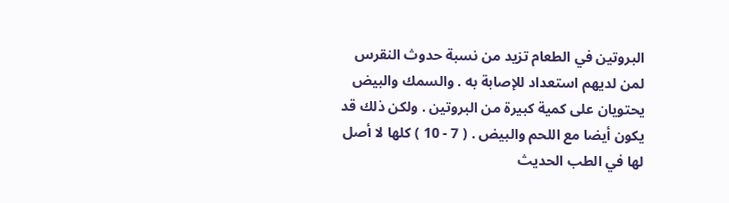البروتين في الطعام تزيد من نسبة حدوث النقرس لمن لديهم استعداد للإصابة به . والسمك والبيض يحتويان على كمية كبيرة من البروتين . ولكن ذلك قد يكون أيضا مع اللحم والبيض . ( 7 - 10 ) كلها لا أصل لها في الطب الحديث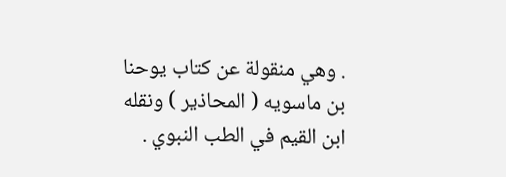. وهي منقولة عن كتاب يوحنا بن ماسويه ( المحاذير ) ونقله ابن القيم في الطب النبوي .